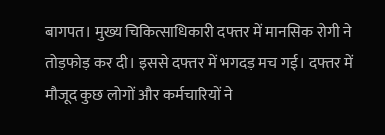बागपत। मुख्य चिकित्साधिकारी दफ्तर में मानसिक रोगी ने तोड़फोड़ कर दी। इससे दफ्तर में भगदड़ मच गई। दफ्तर में मौजूद कुछ लोगों और कर्मचारियों ने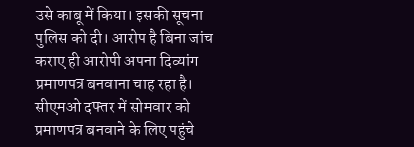उसे काबू में किया। इसकी सूचना पुलिस को दी। आरोप है बिना जांच कराए ही आरोपी अपना दिव्यांग प्रमाणपत्र बनवाना चाह रहा है।
सीएमओ दफ्तर में सोमवार को प्रमाणपत्र बनवाने के लिए पहुंचे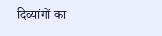दिव्यांगों का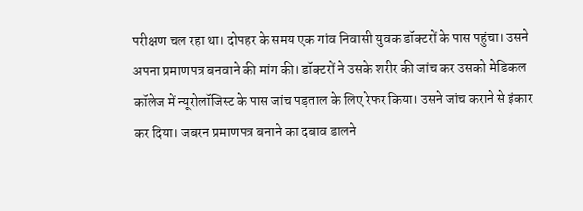परीक्षण चल रहा था। दोपहर के समय एक गांव निवासी युवक डॉक्टरों के पास पहुंचा। उसने अपना प्रमाणपत्र बनवाने की मांग की। डॉक्टरों ने उसके शरीर की जांच कर उसको मेडिकल कॉलेज में न्यूरोलॉजिस्ट के पास जांच पड़ताल के लिए रेफर किया। उसने जांच कराने से इंकार कर दिया। जबरन प्रमाणपत्र बनाने का दबाव डालने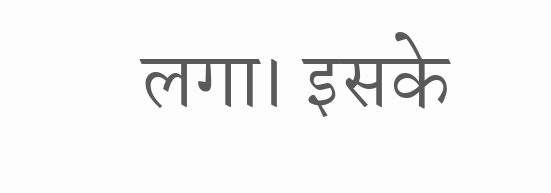लगा। इसके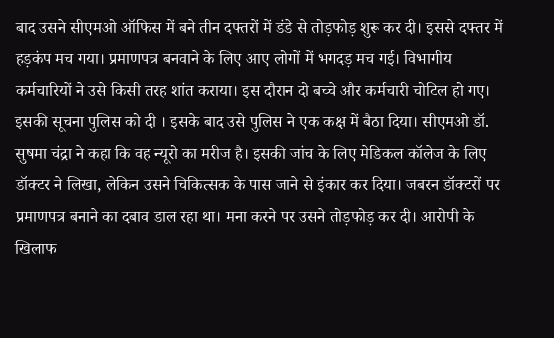बाद उसने सीएमओ ऑफिस में बने तीन दफ्तरों में डंडे से तोड़फोड़ शुरू कर दी। इससे दफ्तर में हड़कंप मच गया। प्रमाणपत्र बनवाने के लिए आए लोगों में भगदड़ मच गई। विभागीय कर्मचारियों ने उसे किसी तरह शांत कराया। इस दौरान दो बच्चे और कर्मचारी चोटिल हो गए। इसकी सूचना पुलिस को दी । इसके बाद उसे पुलिस ने एक कक्ष में बैठा दिया। सीएमओ डॉ. सुषमा चंद्रा ने कहा कि वह न्यूरो का मरीज है। इसकी जांच के लिए मेडिकल कॉलेज के लिए डॉक्टर ने लिखा, लेकिन उसने चिकित्सक के पास जाने से इंकार कर दिया। जबरन डॉक्टरों पर प्रमाणपत्र बनाने का दबाव डाल रहा था। मना करने पर उसने तोड़फोड़ कर दी। आरोपी के खिलाफ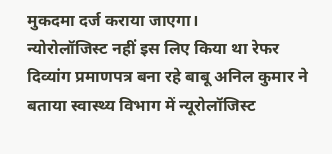मुकदमा दर्ज कराया जाएगा।
न्योरोलॉजिस्ट नहीं इस लिए किया था रेफर
दिव्यांग प्रमाणपत्र बना रहे बाबू अनिल कुमार ने बताया स्वास्थ्य विभाग में न्यूरोलॉजिस्ट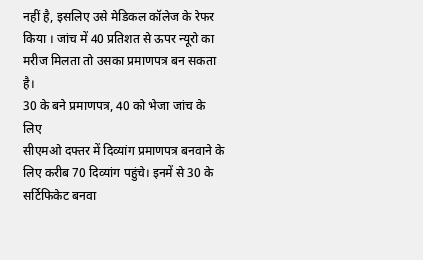नहीं है, इसलिए उसे मेडिकल कॉलेज के रेफर किया । जांच में 40 प्रतिशत से ऊपर न्यूरो का मरीज मिलता तो उसका प्रमाणपत्र बन सकता है।
30 के बने प्रमाणपत्र, 40 को भेजा जांच के लिए
सीएमओ दफ्तर में दिव्यांग प्रमाणपत्र बनवाने के लिए करीब 70 दिव्यांग पहुंचे। इनमें से 30 के सर्टिफिकेट बनवा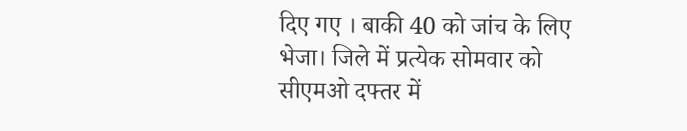दिए गए । बाकी 40 को जांच के लिए भेजा। जिले में प्रत्येक सोमवार को सीएमओ दफ्तर में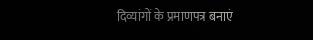दिव्यांगों के प्रमाणपत्र बनाएं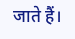जाते हैं।